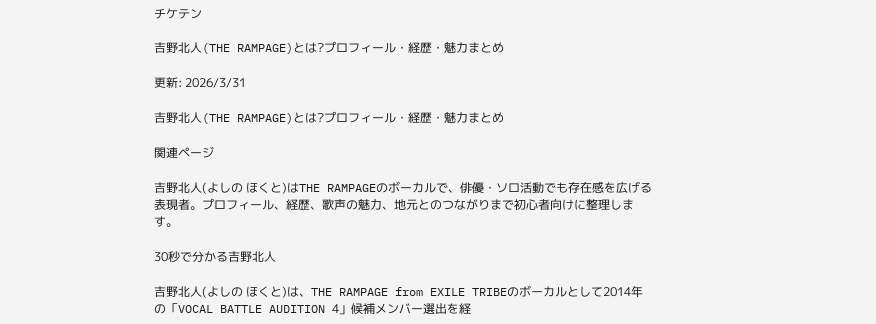チケテン

吉野北人(THE RAMPAGE)とは?プロフィール・経歴・魅力まとめ

更新: 2026/3/31

吉野北人(THE RAMPAGE)とは?プロフィール・経歴・魅力まとめ

関連ページ

吉野北人(よしの ほくと)はTHE RAMPAGEのボーカルで、俳優・ソロ活動でも存在感を広げる表現者。プロフィール、経歴、歌声の魅力、地元とのつながりまで初心者向けに整理します。

30秒で分かる吉野北人

吉野北人(よしの ほくと)は、THE RAMPAGE from EXILE TRIBEのボーカルとして2014年の「VOCAL BATTLE AUDITION 4」候補メンバー選出を経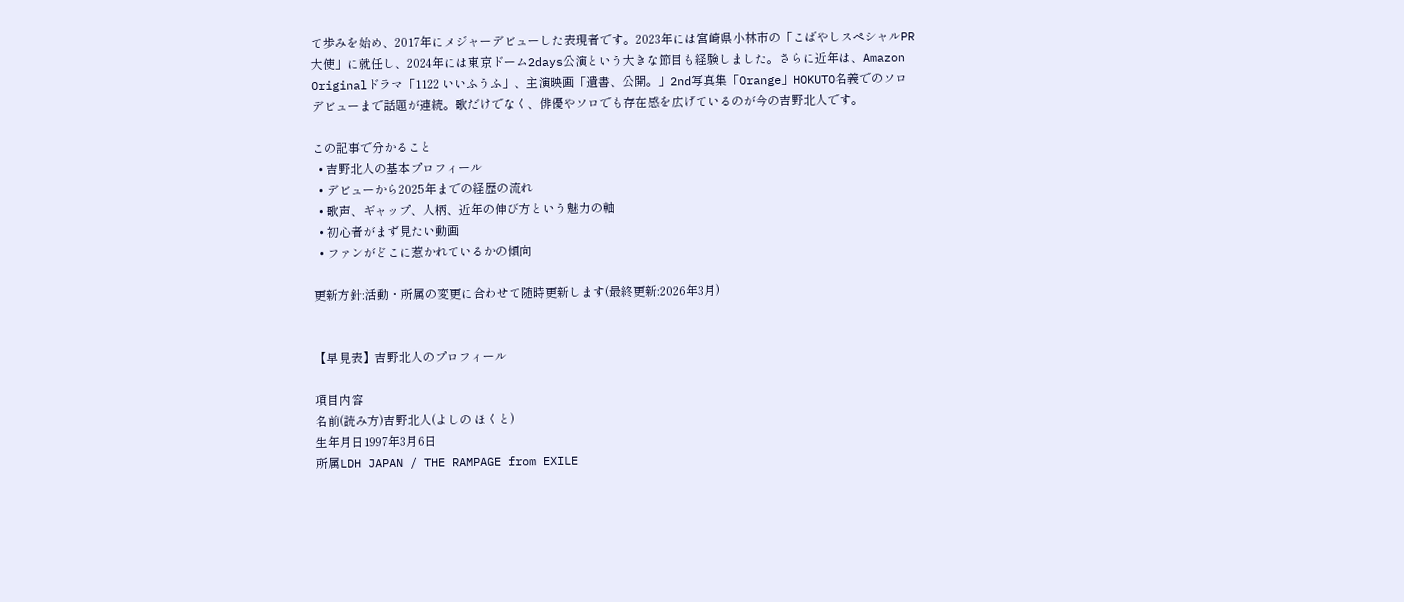て歩みを始め、2017年にメジャーデビューした表現者です。2023年には宮崎県小林市の「こばやしスペシャルPR大使」に就任し、2024年には東京ドーム2days公演という大きな節目も経験しました。さらに近年は、Amazon Originalドラマ「1122 いいふうふ」、主演映画「遺書、公開。」2nd写真集「Orange」HOKUTO名義でのソロデビューまで話題が連続。歌だけでなく、俳優やソロでも存在感を広げているのが今の吉野北人です。

この記事で分かること
  • 吉野北人の基本プロフィール
  • デビューから2025年までの経歴の流れ
  • 歌声、ギャップ、人柄、近年の伸び方という魅力の軸
  • 初心者がまず見たい動画
  • ファンがどこに惹かれているかの傾向

更新方針:活動・所属の変更に合わせて随時更新します(最終更新:2026年3月)


【早見表】吉野北人のプロフィール

項目内容
名前(読み方)吉野北人(よしの ほくと)
生年月日1997年3月6日
所属LDH JAPAN / THE RAMPAGE from EXILE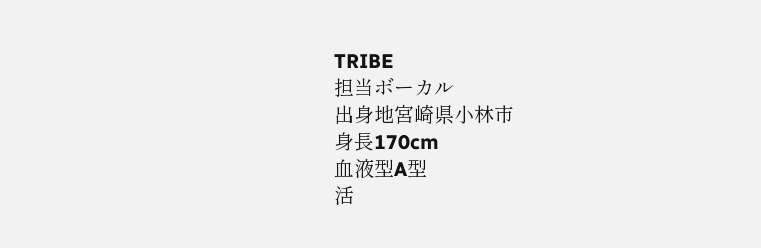TRIBE
担当ボーカル
出身地宮崎県小林市
身長170cm
血液型A型
活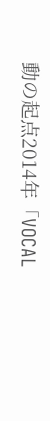動の起点2014年「VOCAL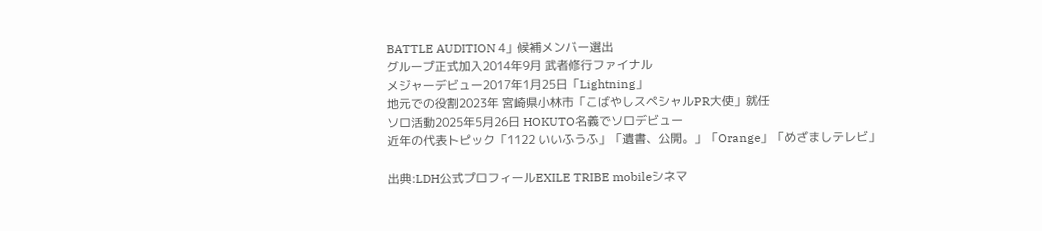BATTLE AUDITION 4」候補メンバー選出
グループ正式加入2014年9月 武者修行ファイナル
メジャーデビュー2017年1月25日「Lightning」
地元での役割2023年 宮崎県小林市「こばやしスペシャルPR大使」就任
ソロ活動2025年5月26日 HOKUTO名義でソロデビュー
近年の代表トピック「1122 いいふうふ」「遺書、公開。」「Orange」「めざましテレビ」

出典:LDH公式プロフィールEXILE TRIBE mobileシネマ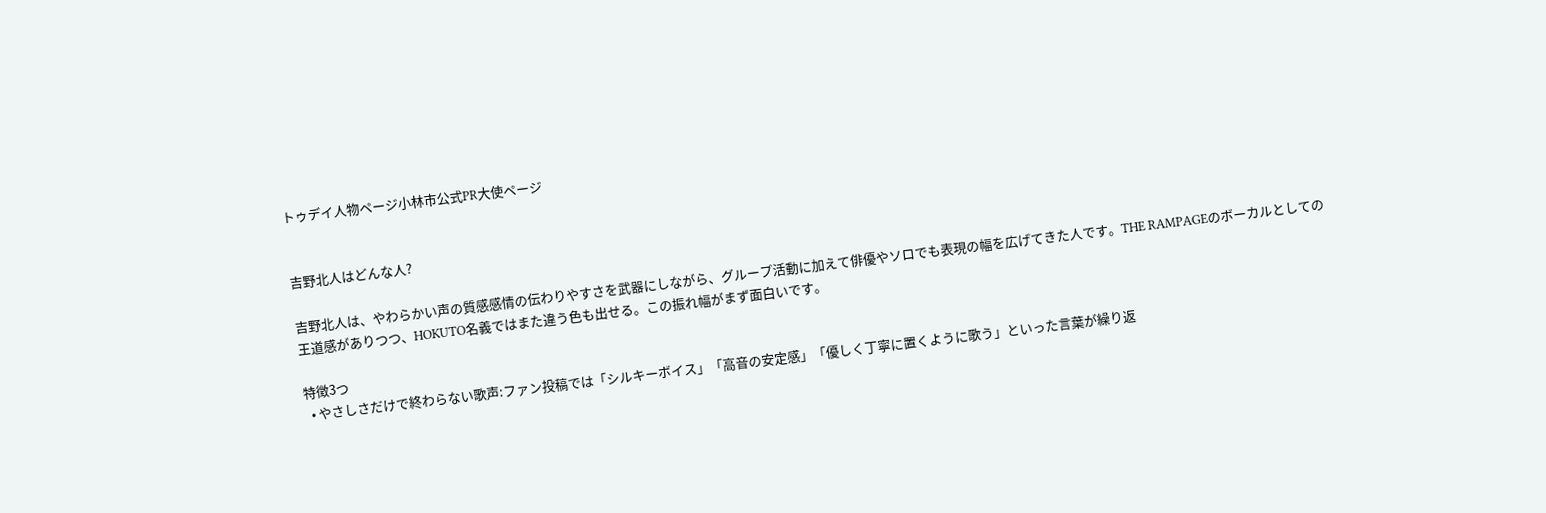トゥデイ人物ページ小林市公式PR大使ページ


吉野北人はどんな人?

吉野北人は、やわらかい声の質感感情の伝わりやすさを武器にしながら、グループ活動に加えて俳優やソロでも表現の幅を広げてきた人です。THE RAMPAGEのボーカルとしての王道感がありつつ、HOKUTO名義ではまた違う色も出せる。この振れ幅がまず面白いです。

特徴3つ
  • やさしさだけで終わらない歌声:ファン投稿では「シルキーボイス」「高音の安定感」「優しく丁寧に置くように歌う」といった言葉が繰り返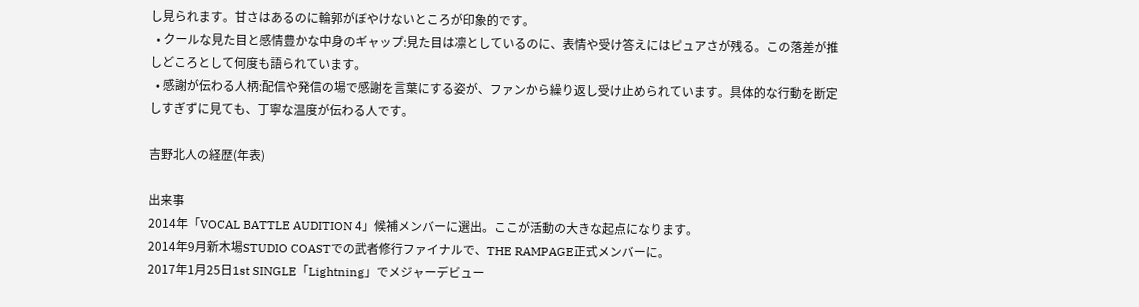し見られます。甘さはあるのに輪郭がぼやけないところが印象的です。
  • クールな見た目と感情豊かな中身のギャップ:見た目は凛としているのに、表情や受け答えにはピュアさが残る。この落差が推しどころとして何度も語られています。
  • 感謝が伝わる人柄:配信や発信の場で感謝を言葉にする姿が、ファンから繰り返し受け止められています。具体的な行動を断定しすぎずに見ても、丁寧な温度が伝わる人です。

吉野北人の経歴(年表)

出来事
2014年「VOCAL BATTLE AUDITION 4」候補メンバーに選出。ここが活動の大きな起点になります。
2014年9月新木場STUDIO COASTでの武者修行ファイナルで、THE RAMPAGE正式メンバーに。
2017年1月25日1st SINGLE「Lightning」でメジャーデビュー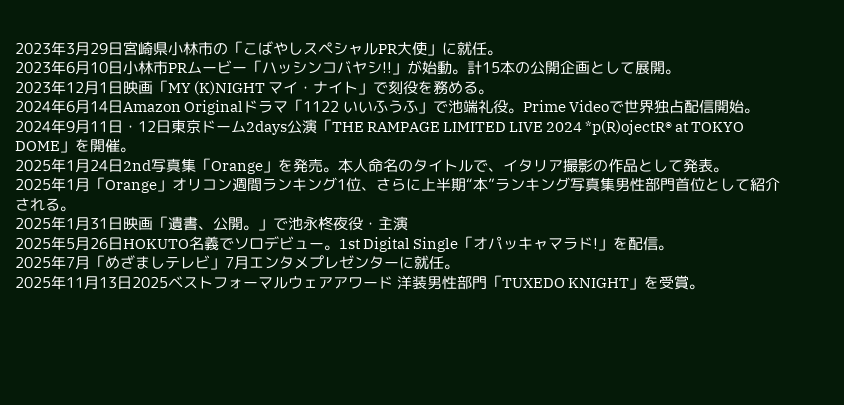2023年3月29日宮崎県小林市の「こばやしスペシャルPR大使」に就任。
2023年6月10日小林市PRムービー「ハッシンコバヤシ!!」が始動。計15本の公開企画として展開。
2023年12月1日映画「MY (K)NIGHT マイ・ナイト」で刻役を務める。
2024年6月14日Amazon Originalドラマ「1122 いいふうふ」で池端礼役。Prime Videoで世界独占配信開始。
2024年9月11日・12日東京ドーム2days公演「THE RAMPAGE LIMITED LIVE 2024 *p(R)ojectR® at TOKYO DOME」を開催。
2025年1月24日2nd写真集「Orange」を発売。本人命名のタイトルで、イタリア撮影の作品として発表。
2025年1月「Orange」オリコン週間ランキング1位、さらに上半期“本”ランキング写真集男性部門首位として紹介される。
2025年1月31日映画「遺書、公開。」で池永柊夜役・主演
2025年5月26日HOKUTO名義でソロデビュー。1st Digital Single「オパッキャマラド!」を配信。
2025年7月「めざましテレビ」7月エンタメプレゼンターに就任。
2025年11月13日2025ベストフォーマルウェアアワード 洋装男性部門「TUXEDO KNIGHT」を受賞。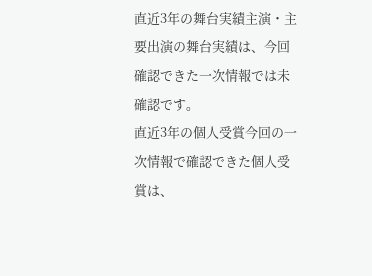直近3年の舞台実績主演・主要出演の舞台実績は、今回確認できた一次情報では未確認です。
直近3年の個人受賞今回の一次情報で確認できた個人受賞は、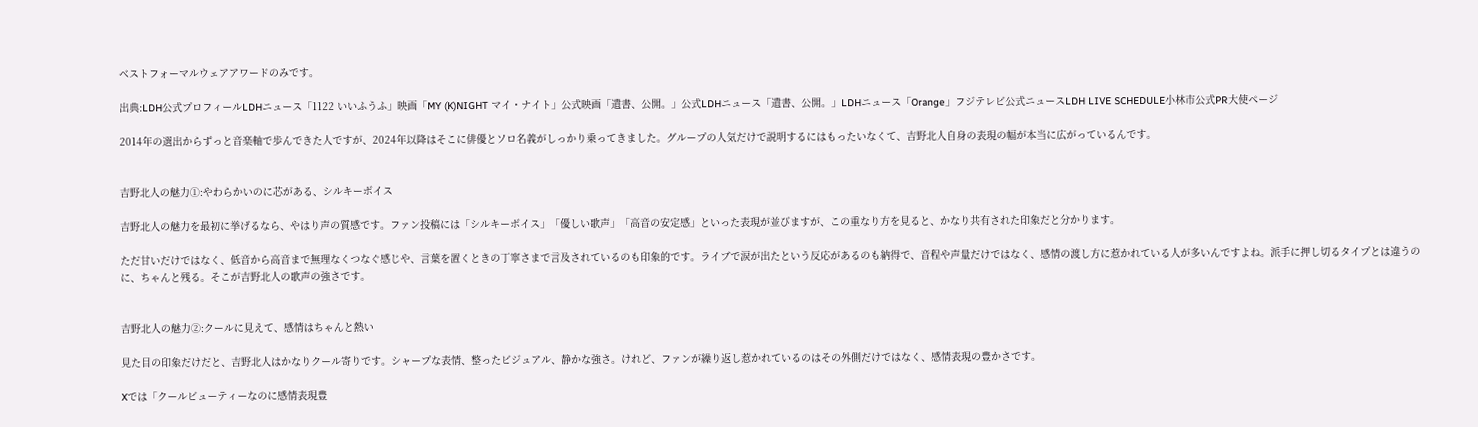ベストフォーマルウェアアワードのみです。

出典:LDH公式プロフィールLDHニュース「1122 いいふうふ」映画「MY (K)NIGHT マイ・ナイト」公式映画「遺書、公開。」公式LDHニュース「遺書、公開。」LDHニュース「Orange」フジテレビ公式ニュースLDH LIVE SCHEDULE小林市公式PR大使ページ

2014年の選出からずっと音楽軸で歩んできた人ですが、2024年以降はそこに俳優とソロ名義がしっかり乗ってきました。グループの人気だけで説明するにはもったいなくて、吉野北人自身の表現の幅が本当に広がっているんです。


吉野北人の魅力①:やわらかいのに芯がある、シルキーボイス

吉野北人の魅力を最初に挙げるなら、やはり声の質感です。ファン投稿には「シルキーボイス」「優しい歌声」「高音の安定感」といった表現が並びますが、この重なり方を見ると、かなり共有された印象だと分かります。

ただ甘いだけではなく、低音から高音まで無理なくつなぐ感じや、言葉を置くときの丁寧さまで言及されているのも印象的です。ライブで涙が出たという反応があるのも納得で、音程や声量だけではなく、感情の渡し方に惹かれている人が多いんですよね。派手に押し切るタイプとは違うのに、ちゃんと残る。そこが吉野北人の歌声の強さです。


吉野北人の魅力②:クールに見えて、感情はちゃんと熱い

見た目の印象だけだと、吉野北人はかなりクール寄りです。シャープな表情、整ったビジュアル、静かな強さ。けれど、ファンが繰り返し惹かれているのはその外側だけではなく、感情表現の豊かさです。

Xでは「クールビューティーなのに感情表現豊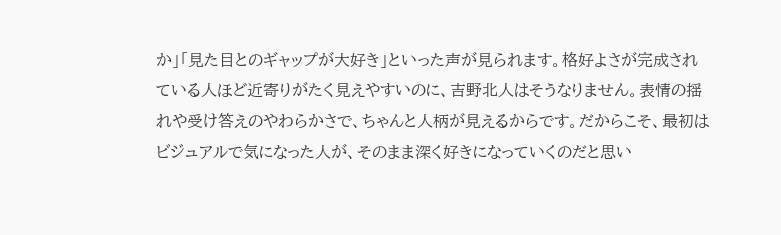か」「見た目とのギャップが大好き」といった声が見られます。格好よさが完成されている人ほど近寄りがたく見えやすいのに、吉野北人はそうなりません。表情の揺れや受け答えのやわらかさで、ちゃんと人柄が見えるからです。だからこそ、最初はビジュアルで気になった人が、そのまま深く好きになっていくのだと思い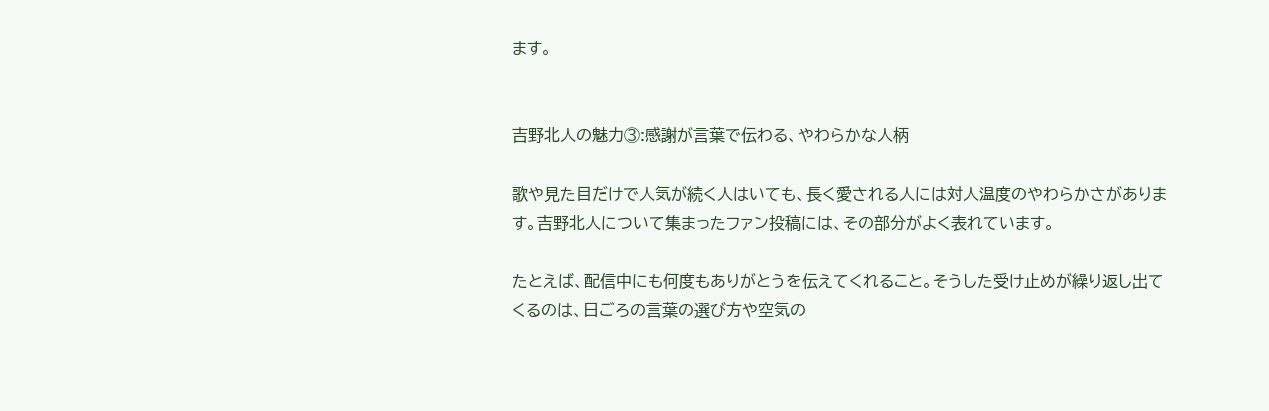ます。


吉野北人の魅力③:感謝が言葉で伝わる、やわらかな人柄

歌や見た目だけで人気が続く人はいても、長く愛される人には対人温度のやわらかさがあります。吉野北人について集まったファン投稿には、その部分がよく表れています。

たとえば、配信中にも何度もありがとうを伝えてくれること。そうした受け止めが繰り返し出てくるのは、日ごろの言葉の選び方や空気の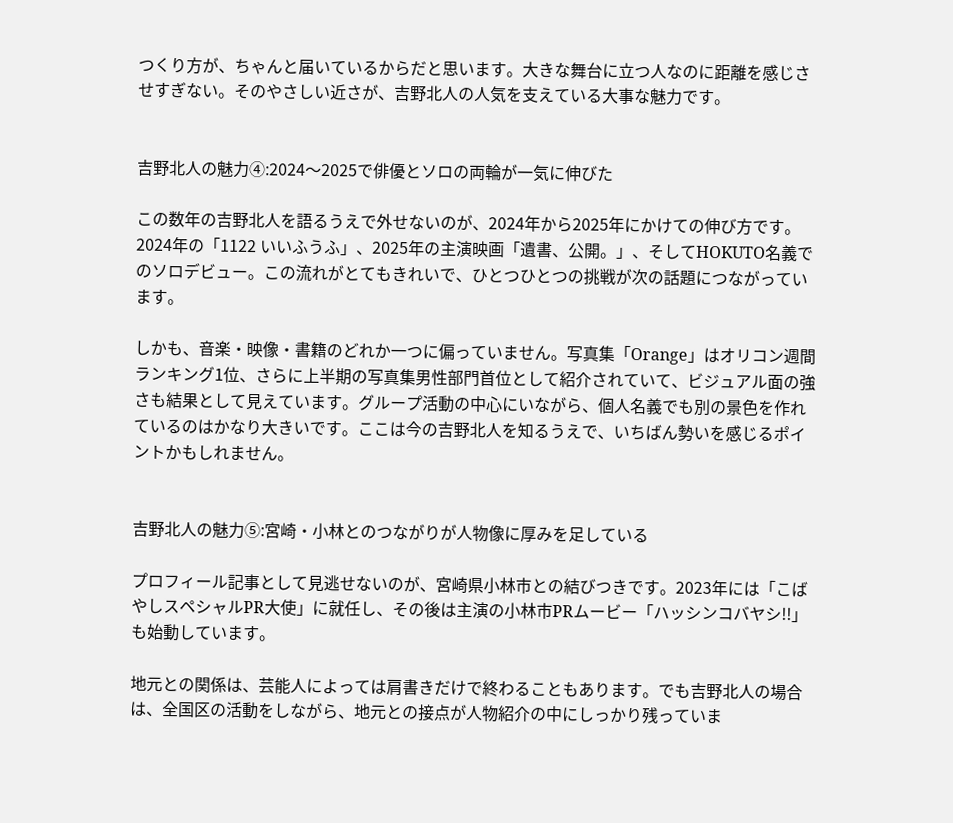つくり方が、ちゃんと届いているからだと思います。大きな舞台に立つ人なのに距離を感じさせすぎない。そのやさしい近さが、吉野北人の人気を支えている大事な魅力です。


吉野北人の魅力④:2024〜2025で俳優とソロの両輪が一気に伸びた

この数年の吉野北人を語るうえで外せないのが、2024年から2025年にかけての伸び方です。2024年の「1122 いいふうふ」、2025年の主演映画「遺書、公開。」、そしてHOKUTO名義でのソロデビュー。この流れがとてもきれいで、ひとつひとつの挑戦が次の話題につながっています。

しかも、音楽・映像・書籍のどれか一つに偏っていません。写真集「Orange」はオリコン週間ランキング1位、さらに上半期の写真集男性部門首位として紹介されていて、ビジュアル面の強さも結果として見えています。グループ活動の中心にいながら、個人名義でも別の景色を作れているのはかなり大きいです。ここは今の吉野北人を知るうえで、いちばん勢いを感じるポイントかもしれません。


吉野北人の魅力⑤:宮崎・小林とのつながりが人物像に厚みを足している

プロフィール記事として見逃せないのが、宮崎県小林市との結びつきです。2023年には「こばやしスペシャルPR大使」に就任し、その後は主演の小林市PRムービー「ハッシンコバヤシ!!」も始動しています。

地元との関係は、芸能人によっては肩書きだけで終わることもあります。でも吉野北人の場合は、全国区の活動をしながら、地元との接点が人物紹介の中にしっかり残っていま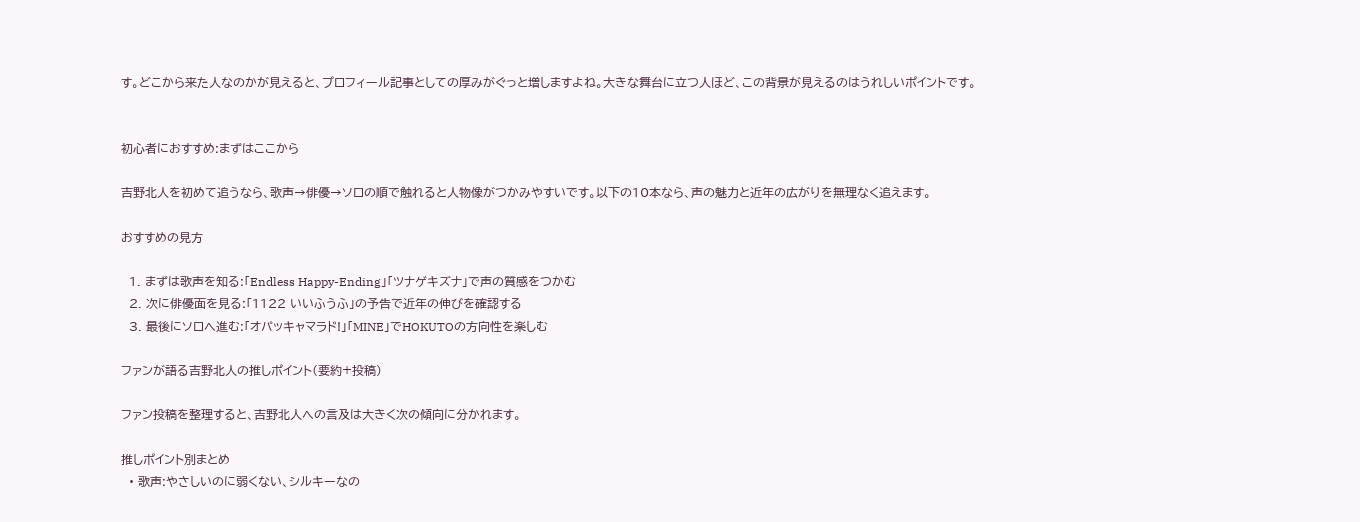す。どこから来た人なのかが見えると、プロフィール記事としての厚みがぐっと増しますよね。大きな舞台に立つ人ほど、この背景が見えるのはうれしいポイントです。


初心者におすすめ:まずはここから

吉野北人を初めて追うなら、歌声→俳優→ソロの順で触れると人物像がつかみやすいです。以下の10本なら、声の魅力と近年の広がりを無理なく追えます。

おすすめの見方

  1. まずは歌声を知る:「Endless Happy-Ending」「ツナゲキズナ」で声の質感をつかむ
  2. 次に俳優面を見る:「1122 いいふうふ」の予告で近年の伸びを確認する
  3. 最後にソロへ進む:「オパッキャマラド!」「MINE」でHOKUTOの方向性を楽しむ

ファンが語る吉野北人の推しポイント(要約+投稿)

ファン投稿を整理すると、吉野北人への言及は大きく次の傾向に分かれます。

推しポイント別まとめ
  • 歌声:やさしいのに弱くない、シルキーなの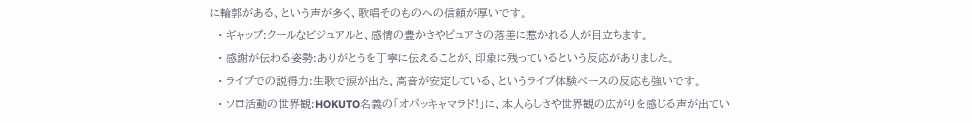に輪郭がある、という声が多く、歌唱そのものへの信頼が厚いです。
  • ギャップ:クールなビジュアルと、感情の豊かさやピュアさの落差に惹かれる人が目立ちます。
  • 感謝が伝わる姿勢:ありがとうを丁寧に伝えることが、印象に残っているという反応がありました。
  • ライブでの説得力:生歌で涙が出た、高音が安定している、というライブ体験ベースの反応も強いです。
  • ソロ活動の世界観:HOKUTO名義の「オパッキャマラド!」に、本人らしさや世界観の広がりを感じる声が出てい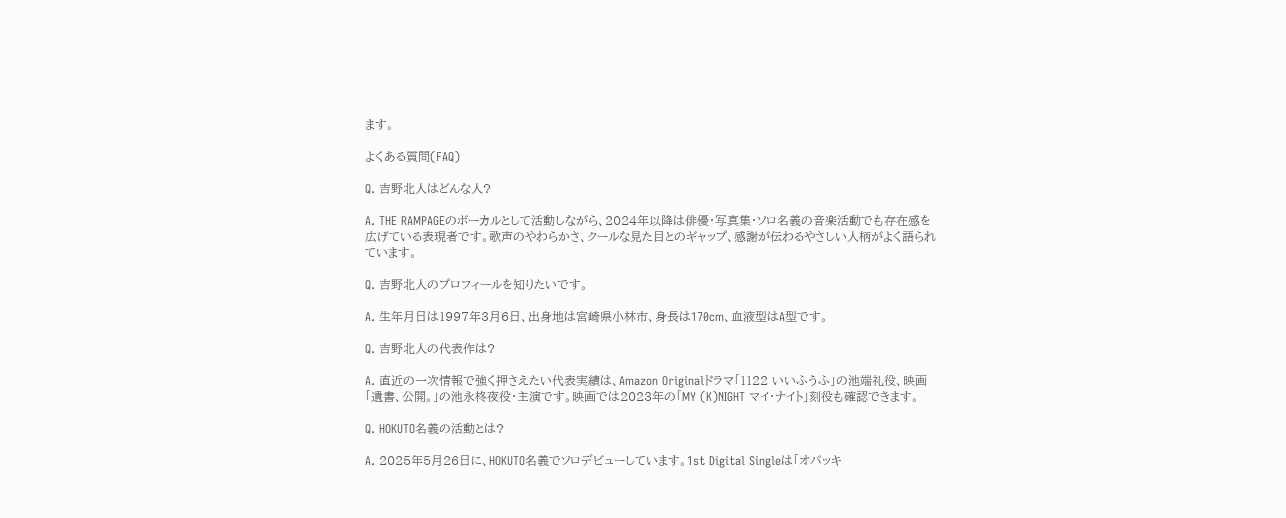ます。

よくある質問(FAQ)

Q. 吉野北人はどんな人?

A. THE RAMPAGEのボーカルとして活動しながら、2024年以降は俳優・写真集・ソロ名義の音楽活動でも存在感を広げている表現者です。歌声のやわらかさ、クールな見た目とのギャップ、感謝が伝わるやさしい人柄がよく語られています。

Q. 吉野北人のプロフィールを知りたいです。

A. 生年月日は1997年3月6日、出身地は宮崎県小林市、身長は170cm、血液型はA型です。

Q. 吉野北人の代表作は?

A. 直近の一次情報で強く押さえたい代表実績は、Amazon Originalドラマ「1122 いいふうふ」の池端礼役、映画「遺書、公開。」の池永柊夜役・主演です。映画では2023年の「MY (K)NIGHT マイ・ナイト」刻役も確認できます。

Q. HOKUTO名義の活動とは?

A. 2025年5月26日に、HOKUTO名義でソロデビューしています。1st Digital Singleは「オパッキ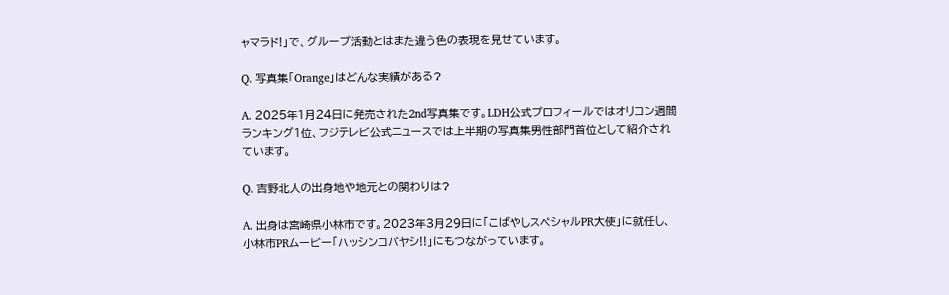ャマラド!」で、グループ活動とはまた違う色の表現を見せています。

Q. 写真集「Orange」はどんな実績がある?

A. 2025年1月24日に発売された2nd写真集です。LDH公式プロフィールではオリコン週間ランキング1位、フジテレビ公式ニュースでは上半期の写真集男性部門首位として紹介されています。

Q. 吉野北人の出身地や地元との関わりは?

A. 出身は宮崎県小林市です。2023年3月29日に「こばやしスペシャルPR大使」に就任し、小林市PRムービー「ハッシンコバヤシ!!」にもつながっています。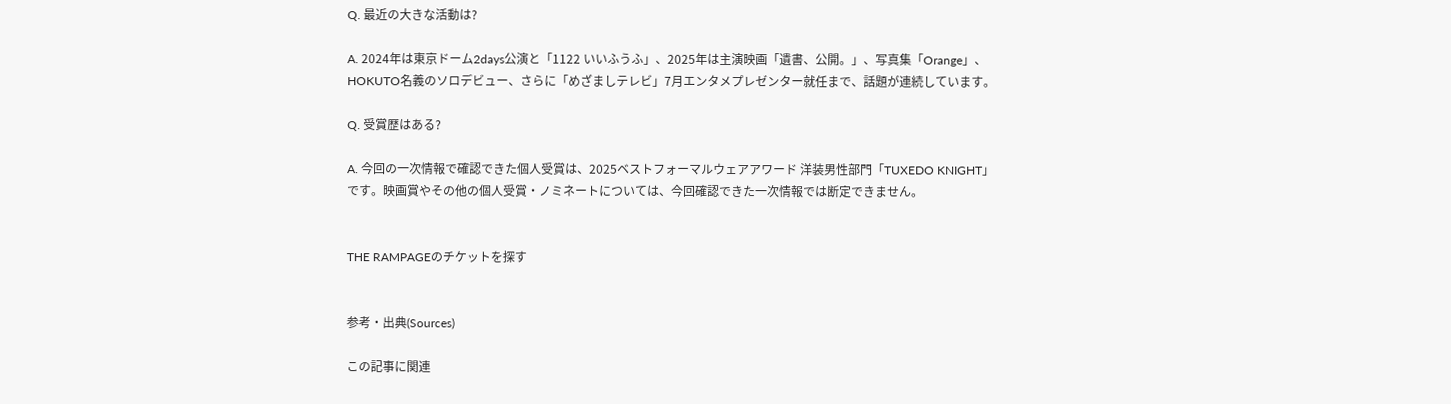Q. 最近の大きな活動は?

A. 2024年は東京ドーム2days公演と「1122 いいふうふ」、2025年は主演映画「遺書、公開。」、写真集「Orange」、HOKUTO名義のソロデビュー、さらに「めざましテレビ」7月エンタメプレゼンター就任まで、話題が連続しています。

Q. 受賞歴はある?

A. 今回の一次情報で確認できた個人受賞は、2025ベストフォーマルウェアアワード 洋装男性部門「TUXEDO KNIGHT」です。映画賞やその他の個人受賞・ノミネートについては、今回確認できた一次情報では断定できません。


THE RAMPAGEのチケットを探す


参考・出典(Sources)

この記事に関連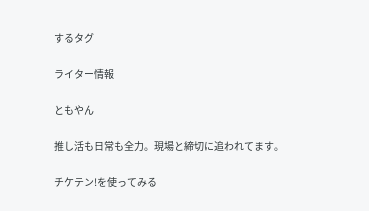するタグ

ライター情報

ともやん

推し活も日常も全力。現場と締切に追われてます。

チケテン!を使ってみる